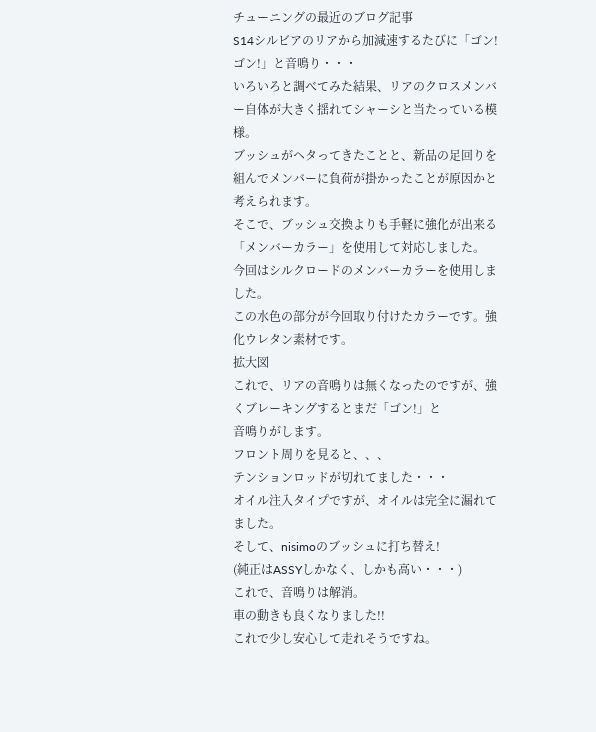チューニングの最近のブログ記事
S14シルビアのリアから加減速するたびに「ゴン!ゴン!」と音鳴り・・・
いろいろと調べてみた結果、リアのクロスメンバー自体が大きく揺れてシャーシと当たっている模様。
ブッシュがヘタってきたことと、新品の足回りを組んでメンバーに負荷が掛かったことが原因かと考えられます。
そこで、ブッシュ交換よりも手軽に強化が出来る「メンバーカラー」を使用して対応しました。
今回はシルクロードのメンバーカラーを使用しました。
この水色の部分が今回取り付けたカラーです。強化ウレタン素材です。
拡大図
これで、リアの音鳴りは無くなったのですが、強くブレーキングするとまだ「ゴン!」と
音鳴りがします。
フロント周りを見ると、、、
テンションロッドが切れてました・・・
オイル注入タイプですが、オイルは完全に漏れてました。
そして、nisimoのブッシュに打ち替え!
(純正はASSYしかなく、しかも高い・・・)
これで、音鳴りは解消。
車の動きも良くなりました!!
これで少し安心して走れそうですね。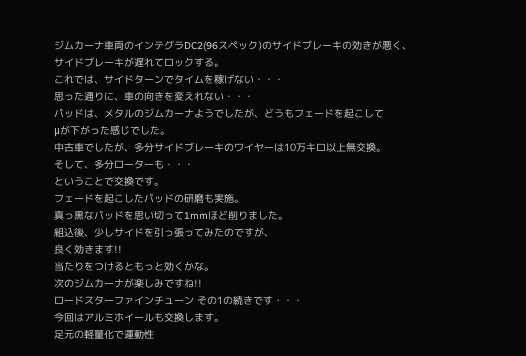ジムカーナ車両のインテグラDC2(96スペック)のサイドブレーキの効きが悪く、
サイドブレーキが遅れてロックする。
これでは、サイドターンでタイムを稼げない・・・
思った通りに、車の向きを変えれない・・・
パッドは、メタルのジムカーナようでしたが、どうもフェードを起こして
μが下がった感じでした。
中古車でしたが、多分サイドブレーキのワイヤーは10万キロ以上無交換。
そして、多分ローターも・・・
ということで交換です。
フェードを起こしたパッドの研磨も実施。
真っ黒なパッドを思い切って1mmほど削りました。
組込後、少しサイドを引っ張ってみたのですが、
良く効きます!!
当たりをつけるともっと効くかな。
次のジムカーナが楽しみですね!!
ロードスターファインチューン その1の続きです・・・
今回はアルミホイールも交換します。
足元の軽量化で運動性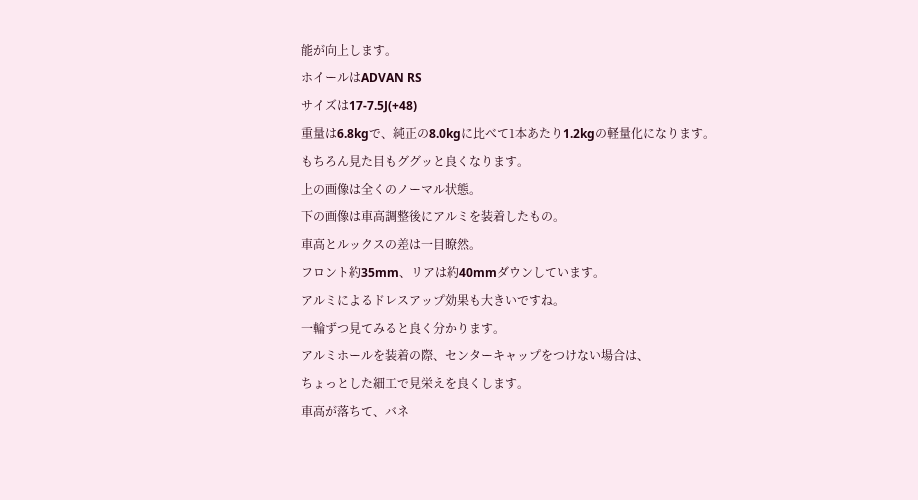能が向上します。
ホイールはADVAN RS
サイズは17-7.5J(+48)
重量は6.8kgで、純正の8.0kgに比べて1本あたり1.2kgの軽量化になります。
もちろん見た目もググッと良くなります。
上の画像は全くのノーマル状態。
下の画像は車高調整後にアルミを装着したもの。
車高とルックスの差は一目瞭然。
フロント約35mm、リアは約40mmダウンしています。
アルミによるドレスアップ効果も大きいですね。
一輪ずつ見てみると良く分かります。
アルミホールを装着の際、センターキャップをつけない場合は、
ちょっとした細工で見栄えを良くします。
車高が落ちて、バネ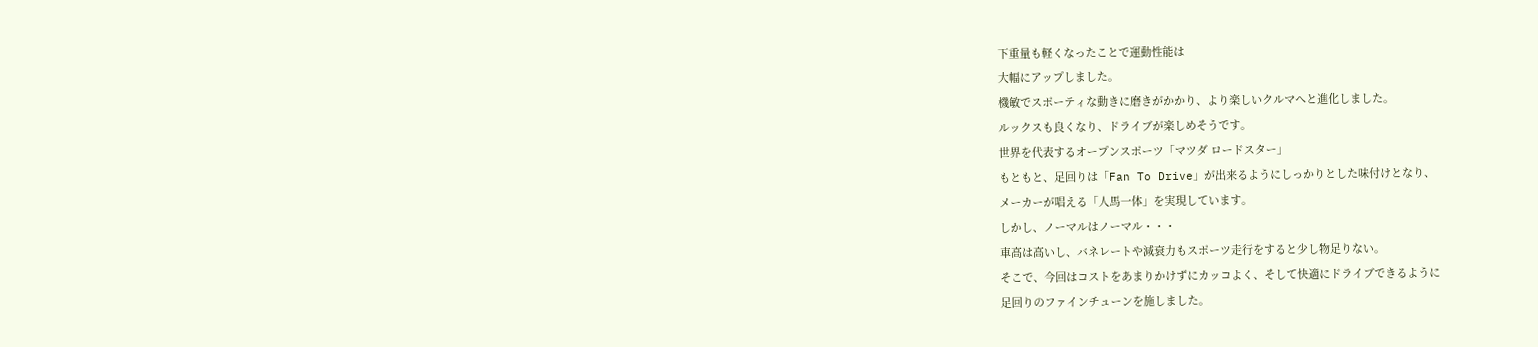下重量も軽くなったことで運動性能は
大幅にアップしました。
機敏でスポーティな動きに磨きがかかり、より楽しいクルマへと進化しました。
ルックスも良くなり、ドライブが楽しめそうです。
世界を代表するオープンスポーツ「マツダ ロードスター」
もともと、足回りは「Fan To Drive」が出来るようにしっかりとした味付けとなり、
メーカーが唱える「人馬一体」を実現しています。
しかし、ノーマルはノーマル・・・
車高は高いし、バネレートや減衰力もスポーツ走行をすると少し物足りない。
そこで、今回はコストをあまりかけずにカッコよく、そして快適にドライブできるように
足回りのファインチューンを施しました。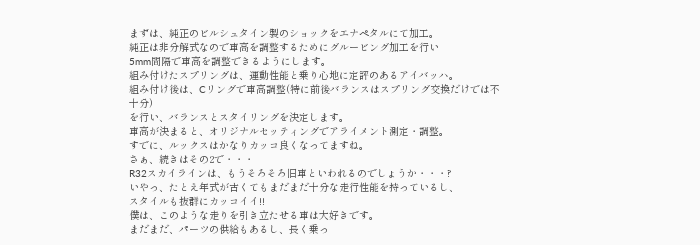まずは、純正のビルシュタイン製のショックをエナペタルにて加工。
純正は非分解式なので車高を調整するためにグルービング加工を行い
5mm間隔で車高を調整できるようにします。
組み付けたスプリングは、運動性能と乗り心地に定評のあるアイバッハ。
組み付け後は、Cリングで車高調整(特に前後バランスはスプリング交換だけでは不十分)
を行い、バランスとスタイリングを決定します。
車高が決まると、オリジナルセッティングでアライメント測定・調整。
すでに、ルックスはかなりカッコ良くなってますね。
さぁ、続きはその2で・・・
R32スカイラインは、もうそろそろ旧車といわれるのでしょうか・・・?
いやっ、たとえ年式が古くてもまだまだ十分な走行性能を持っているし、
スタイルも抜群にカッコイイ!!
僕は、このような走りを引き立たせる車は大好きです。
まだまだ、パーツの供給もあるし、長く乗っ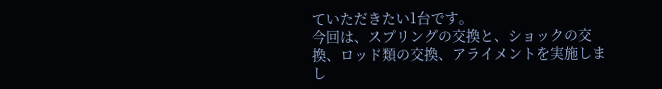ていただきたい1台です。
今回は、スプリングの交換と、ショックの交換、ロッド類の交換、アライメントを実施しまし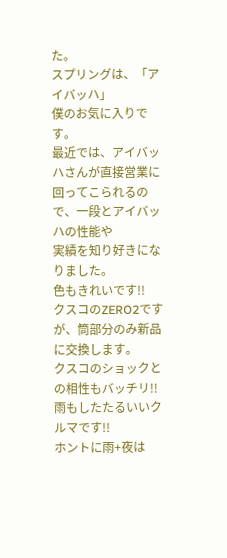た。
スプリングは、「アイバッハ」
僕のお気に入りです。
最近では、アイバッハさんが直接営業に回ってこられるので、一段とアイバッハの性能や
実績を知り好きになりました。
色もきれいです!!
クスコのZERO2ですが、筒部分のみ新品に交換します。
クスコのショックとの相性もバッチリ!!
雨もしたたるいいクルマです!!
ホントに雨+夜は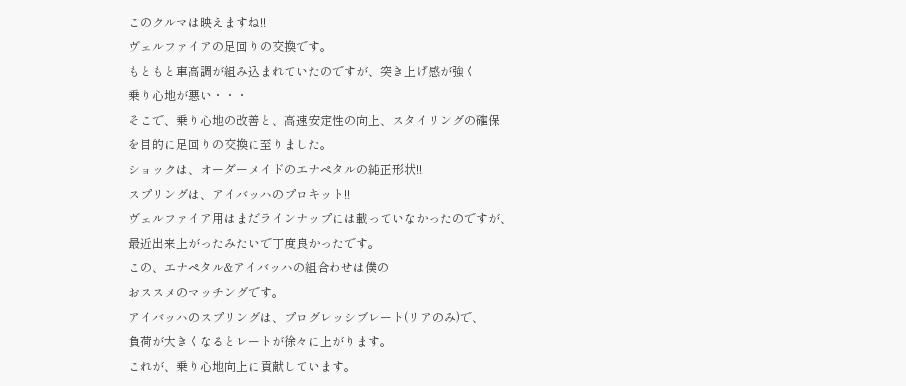このクルマは映えますね!!
ヴェルファイアの足回りの交換です。
もともと車高調が組み込まれていたのですが、突き上げ感が強く
乗り心地が悪い・・・
そこで、乗り心地の改善と、高速安定性の向上、スタイリングの確保
を目的に足回りの交換に至りました。
ショックは、オーダーメイドのエナペタルの純正形状!!
スプリングは、アイバッハのプロキット!!
ヴェルファイア用はまだラインナップには載っていなかったのですが、
最近出来上がったみたいで丁度良かったです。
この、エナペタル&アイバッハの組合わせは僕の
おススメのマッチングです。
アイバッハのスプリングは、プログレッシブレート(リアのみ)で、
負荷が大きくなるとレートが徐々に上がります。
これが、乗り心地向上に貢献しています。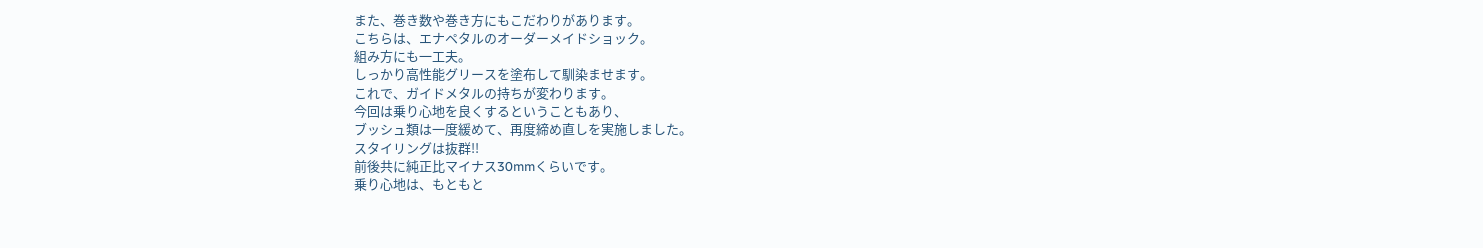また、巻き数や巻き方にもこだわりがあります。
こちらは、エナペタルのオーダーメイドショック。
組み方にも一工夫。
しっかり高性能グリースを塗布して馴染ませます。
これで、ガイドメタルの持ちが変わります。
今回は乗り心地を良くするということもあり、
ブッシュ類は一度緩めて、再度締め直しを実施しました。
スタイリングは抜群!!
前後共に純正比マイナス30mmくらいです。
乗り心地は、もともと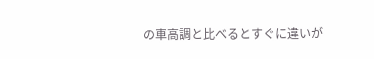の車高調と比べるとすぐに違いが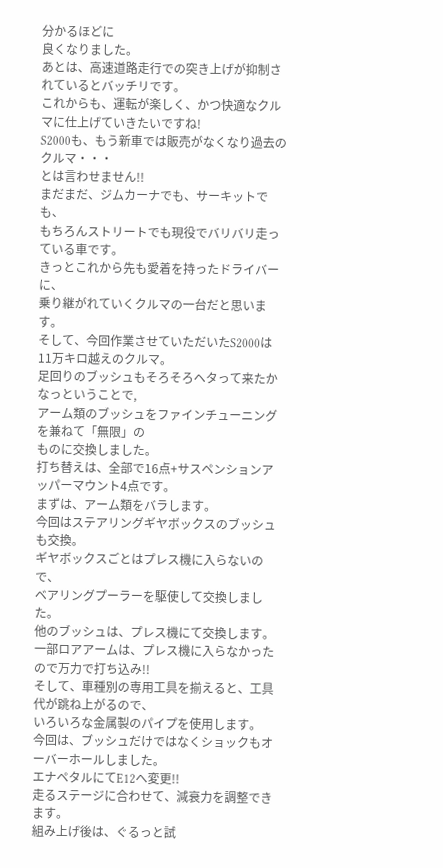分かるほどに
良くなりました。
あとは、高速道路走行での突き上げが抑制されているとバッチリです。
これからも、運転が楽しく、かつ快適なクルマに仕上げていきたいですね!
S2000も、もう新車では販売がなくなり過去のクルマ・・・
とは言わせません!!
まだまだ、ジムカーナでも、サーキットでも、
もちろんストリートでも現役でバリバリ走っている車です。
きっとこれから先も愛着を持ったドライバーに、
乗り継がれていくクルマの一台だと思います。
そして、今回作業させていただいたS2000は11万キロ越えのクルマ。
足回りのブッシュもそろそろヘタって来たかなっということで,
アーム類のブッシュをファインチューニングを兼ねて「無限」の
ものに交換しました。
打ち替えは、全部で16点+サスペンションアッパーマウント4点です。
まずは、アーム類をバラします。
今回はステアリングギヤボックスのブッシュも交換。
ギヤボックスごとはプレス機に入らないので、
ベアリングプーラーを駆使して交換しました。
他のブッシュは、プレス機にて交換します。
一部ロアアームは、プレス機に入らなかったので万力で打ち込み!!
そして、車種別の専用工具を揃えると、工具代が跳ね上がるので、
いろいろな金属製のパイプを使用します。
今回は、ブッシュだけではなくショックもオーバーホールしました。
エナペタルにてE12へ変更!!
走るステージに合わせて、減衰力を調整できます。
組み上げ後は、ぐるっと試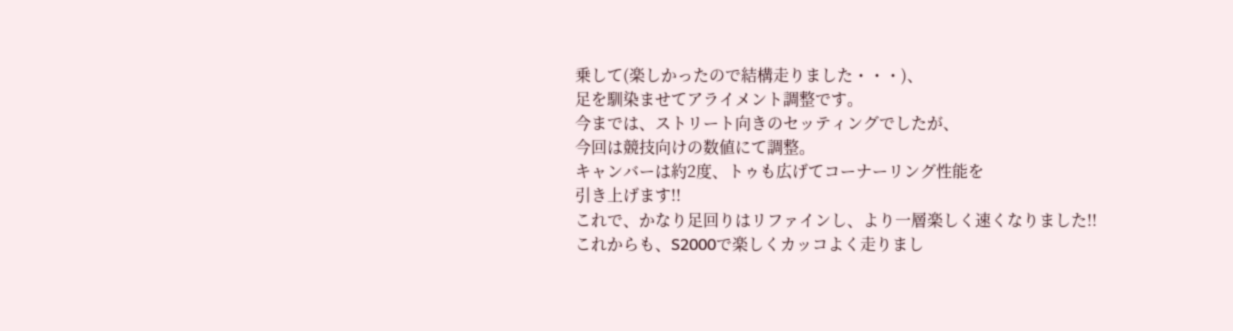乗して(楽しかったので結構走りました・・・)、
足を馴染ませてアライメント調整です。
今までは、ストリート向きのセッティングでしたが、
今回は競技向けの数値にて調整。
キャンバーは約2度、トゥも広げてコーナーリング性能を
引き上げます!!
これで、かなり足回りはリファインし、より一層楽しく速くなりました!!
これからも、S2000で楽しくカッコよく走りまし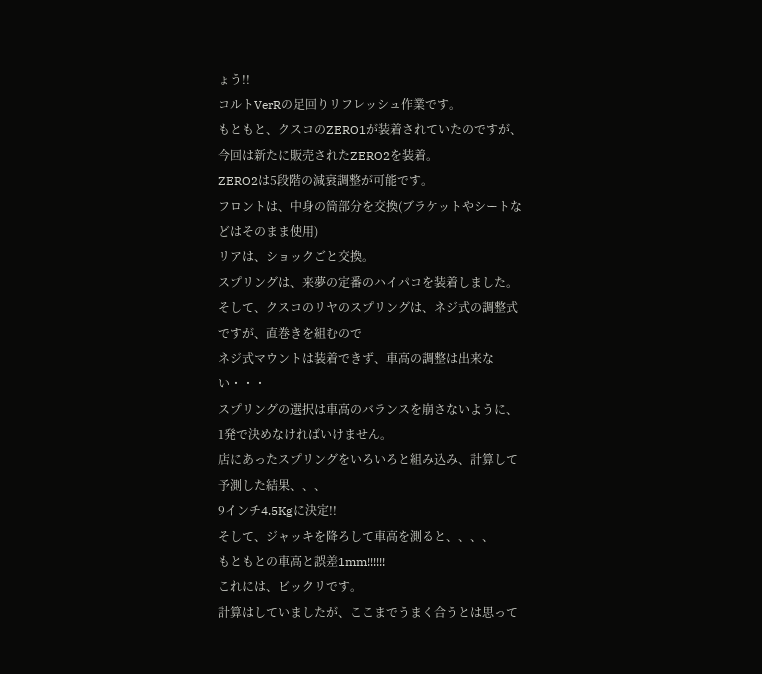ょう!!
コルトVerRの足回りリフレッシュ作業です。
もともと、クスコのZERO1が装着されていたのですが、今回は新たに販売されたZERO2を装着。
ZERO2は5段階の減衰調整が可能です。
フロントは、中身の筒部分を交換(ブラケットやシートなどはそのまま使用)
リアは、ショックごと交換。
スプリングは、来夢の定番のハイパコを装着しました。
そして、クスコのリヤのスプリングは、ネジ式の調整式ですが、直巻きを組むので
ネジ式マウントは装着できず、車高の調整は出来ない・・・
スプリングの選択は車高のバランスを崩さないように、1発で決めなければいけません。
店にあったスプリングをいろいろと組み込み、計算して予測した結果、、、
9インチ4.5Kgに決定!!
そして、ジャッキを降ろして車高を測ると、、、、
もともとの車高と誤差1mm!!!!!!
これには、ビックリです。
計算はしていましたが、ここまでうまく合うとは思って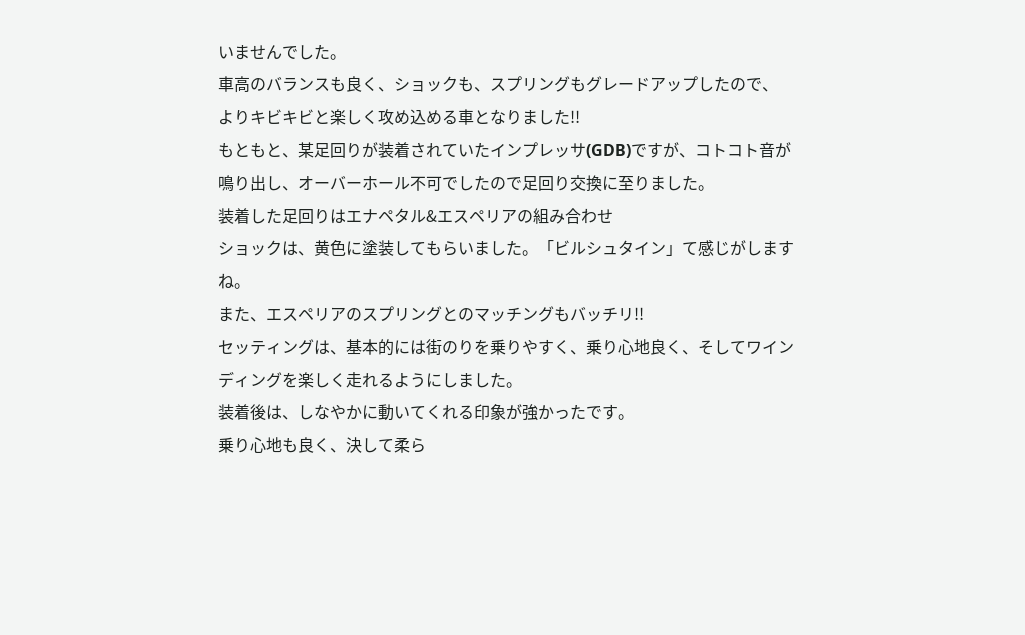いませんでした。
車高のバランスも良く、ショックも、スプリングもグレードアップしたので、
よりキビキビと楽しく攻め込める車となりました!!
もともと、某足回りが装着されていたインプレッサ(GDB)ですが、コトコト音が鳴り出し、オーバーホール不可でしたので足回り交換に至りました。
装着した足回りはエナペタル&エスペリアの組み合わせ
ショックは、黄色に塗装してもらいました。「ビルシュタイン」て感じがしますね。
また、エスペリアのスプリングとのマッチングもバッチリ!!
セッティングは、基本的には街のりを乗りやすく、乗り心地良く、そしてワインディングを楽しく走れるようにしました。
装着後は、しなやかに動いてくれる印象が強かったです。
乗り心地も良く、決して柔ら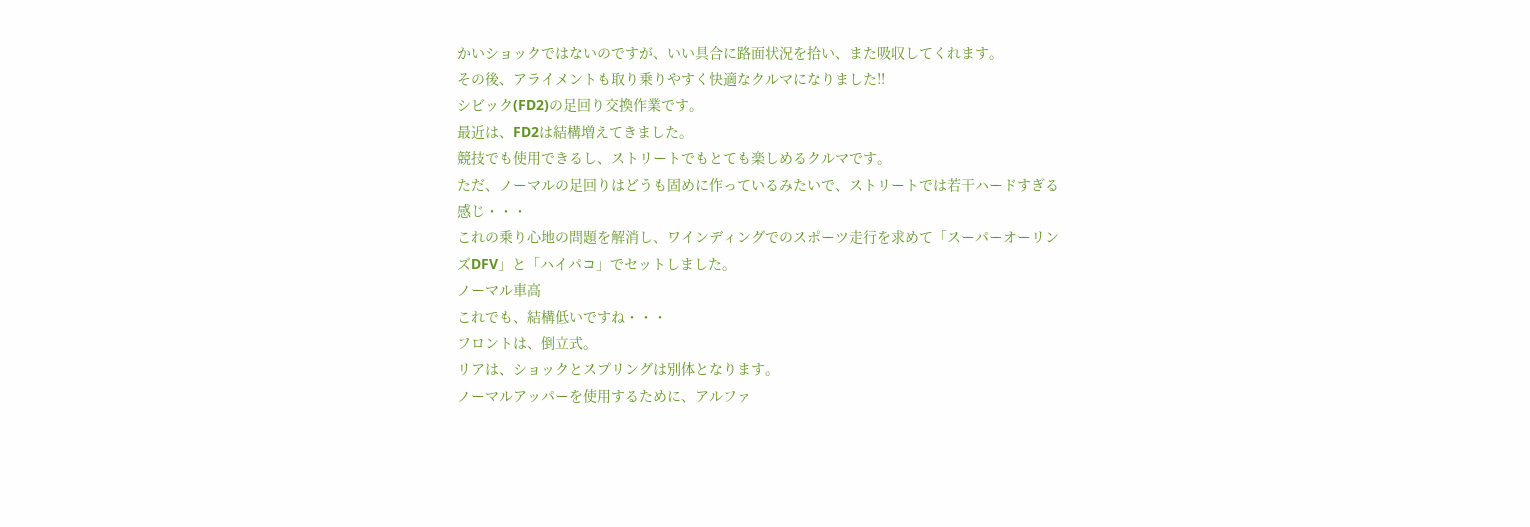かいショックではないのですが、いい具合に路面状況を拾い、また吸収してくれます。
その後、アライメントも取り乗りやすく快適なクルマになりました!!
シビック(FD2)の足回り交換作業です。
最近は、FD2は結構増えてきました。
競技でも使用できるし、ストリートでもとても楽しめるクルマです。
ただ、ノーマルの足回りはどうも固めに作っているみたいで、ストリートでは若干ハードすぎる感じ・・・
これの乗り心地の問題を解消し、ワインディングでのスポーツ走行を求めて「スーパーオーリンズDFV」と「ハイパコ」でセットしました。
ノーマル車高
これでも、結構低いですね・・・
フロントは、倒立式。
リアは、ショックとスプリングは別体となります。
ノーマルアッパーを使用するために、アルファ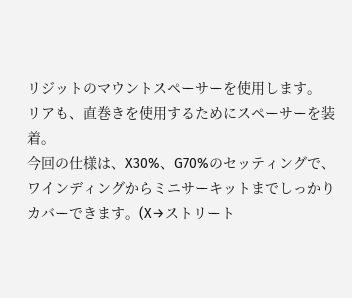リジットのマウントスペーサーを使用します。
リアも、直巻きを使用するためにスペーサーを装着。
今回の仕様は、X30%、G70%のセッティングで、ワインディングからミニサーキットまでしっかりカバーできます。(X→ストリート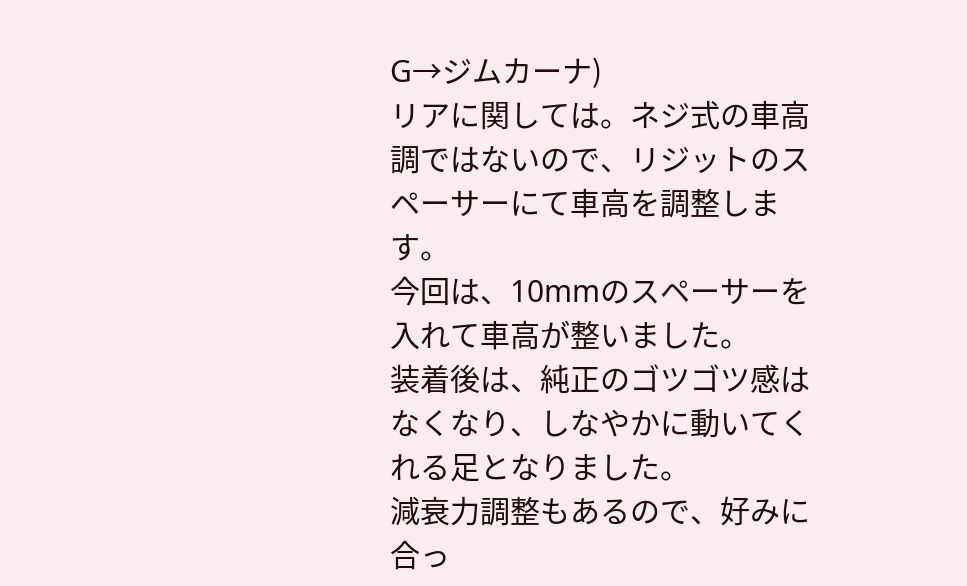G→ジムカーナ)
リアに関しては。ネジ式の車高調ではないので、リジットのスペーサーにて車高を調整します。
今回は、10mmのスペーサーを入れて車高が整いました。
装着後は、純正のゴツゴツ感はなくなり、しなやかに動いてくれる足となりました。
減衰力調整もあるので、好みに合っ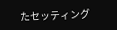たセッティング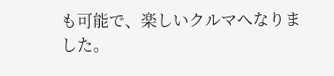も可能で、楽しいクルマへなりました。